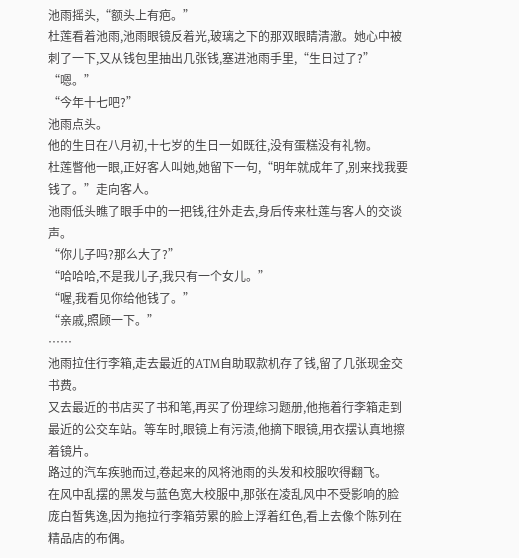池雨摇头,“额头上有疤。”
杜莲看着池雨,池雨眼镜反着光,玻璃之下的那双眼睛清澈。她心中被刺了一下,又从钱包里抽出几张钱,塞进池雨手里,“生日过了?”
“嗯。”
“今年十七吧?”
池雨点头。
他的生日在八月初,十七岁的生日一如既往,没有蛋糕没有礼物。
杜莲瞥他一眼,正好客人叫她,她留下一句,“明年就成年了,别来找我要钱了。”走向客人。
池雨低头瞧了眼手中的一把钱,往外走去,身后传来杜莲与客人的交谈声。
“你儿子吗?那么大了?”
“哈哈哈,不是我儿子,我只有一个女儿。”
“喔,我看见你给他钱了。”
“亲戚,照顾一下。”
……
池雨拉住行李箱,走去最近的ATM自助取款机存了钱,留了几张现金交书费。
又去最近的书店买了书和笔,再买了份理综习题册,他拖着行李箱走到最近的公交车站。等车时,眼镜上有污渍,他摘下眼镜,用衣摆认真地擦着镜片。
路过的汽车疾驰而过,卷起来的风将池雨的头发和校服吹得翻飞。
在风中乱摆的黑发与蓝色宽大校服中,那张在凌乱风中不受影响的脸庞白皙隽逸,因为拖拉行李箱劳累的脸上浮着红色,看上去像个陈列在精品店的布偶。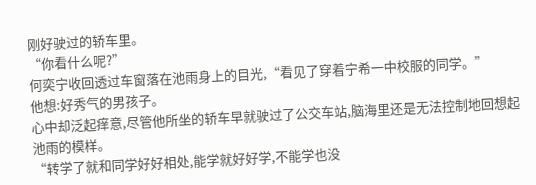刚好驶过的轿车里。
“你看什么呢?”
何奕宁收回透过车窗落在池雨身上的目光,“看见了穿着宁希一中校服的同学。”
他想:好秀气的男孩子。
心中却泛起痒意,尽管他所坐的轿车早就驶过了公交车站,脑海里还是无法控制地回想起池雨的模样。
“转学了就和同学好好相处,能学就好好学,不能学也没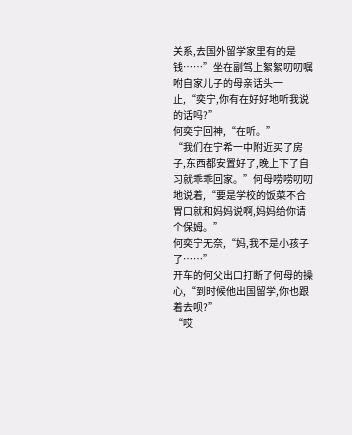关系,去国外留学家里有的是钱……”坐在副驾上絮絮叨叨嘱咐自家儿子的母亲话头一止,“奕宁,你有在好好地听我说的话吗?”
何奕宁回神,“在听。”
“我们在宁希一中附近买了房子,东西都安置好了,晚上下了自习就乖乖回家。”何母唠唠叨叨地说着,“要是学校的饭菜不合胃口就和妈妈说啊,妈妈给你请个保姆。”
何奕宁无奈,“妈,我不是小孩子了……”
开车的何父出口打断了何母的操心,“到时候他出国留学,你也跟着去呗?”
“哎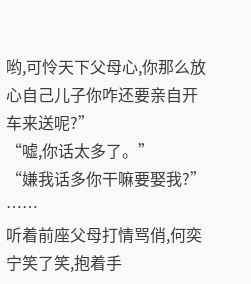哟,可怜天下父母心,你那么放心自己儿子你咋还要亲自开车来送呢?”
“嘘,你话太多了。”
“嫌我话多你干嘛要娶我?”
……
听着前座父母打情骂俏,何奕宁笑了笑,抱着手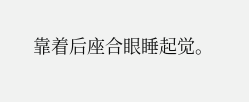靠着后座合眼睡起觉。